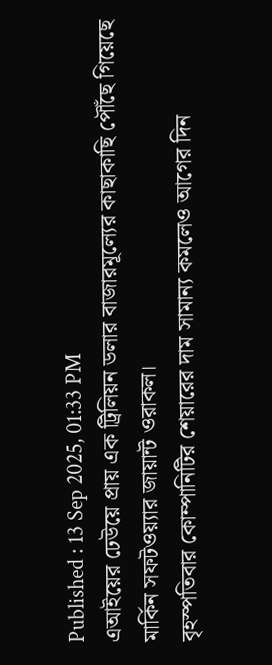Published : 13 Sep 2025, 01:33 PM
এআইয়ের ঢেউয়ে প্রায় এক ট্রিলিয়ন ডলার বাজারমূল্যের কাছাকাছি পৌঁছে গিয়েছে মার্কিন সফটওয়্যার জায়ান্ট ওরাকল।
বৃহস্পতিবার কোম্পানিটির শেয়ারের দাম সামান্য কমলেও আগের দিন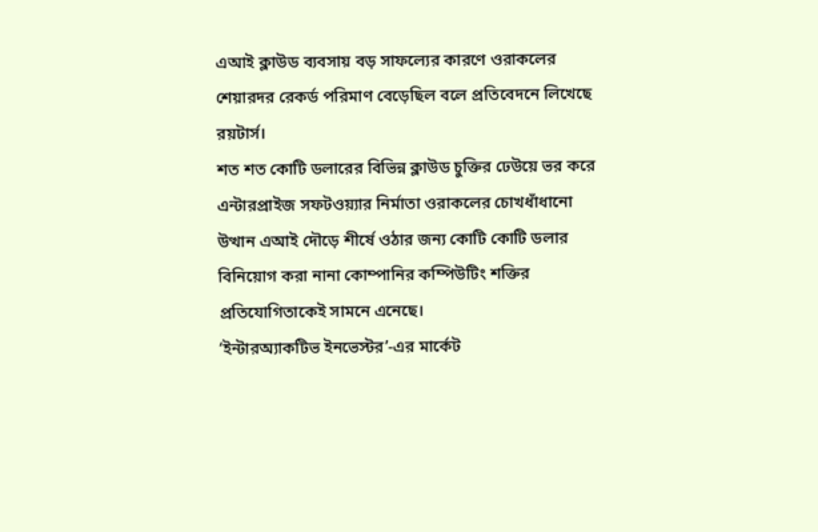এআই ক্লাউড ব্যবসায় বড় সাফল্যের কারণে ওরাকলের শেয়ারদর রেকর্ড পরিমাণ বেড়েছিল বলে প্রতিবেদনে লিখেছে রয়টার্স।
শত শত কোটি ডলারের বিভিন্ন ক্লাউড চুক্তির ঢেউয়ে ভর করে এন্টারপ্রাইজ সফটওয়্যার নির্মাতা ওরাকলের চোখধাঁধানো উত্থান এআই দৌড়ে শীর্ষে ওঠার জন্য কোটি কোটি ডলার বিনিয়োগ করা নানা কোম্পানির কম্পিউটিং শক্তির প্রতিযোগিতাকেই সামনে এনেছে।
‘ইন্টারঅ্যাকটিভ ইনভেস্টর’-এর মার্কেট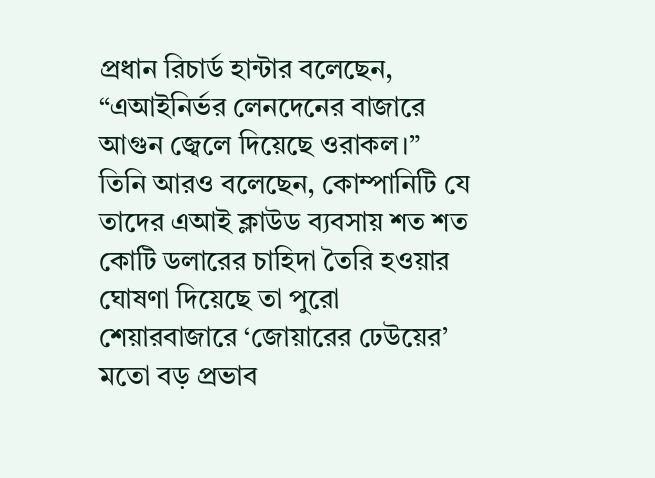প্রধান রিচার্ড হান্টার বলেছেন, “এআইনির্ভর লেনদেনের বাজারে আগুন জ্বেলে দিয়েছে ওরাকল।”
তিনি আরও বলেছেন, কোম্পানিটি যে তাদের এআই ক্লাউড ব্যবসায় শত শত কোটি ডলারের চাহিদা তৈরি হওয়ার ঘোষণা দিয়েছে তা পুরো শেয়ারবাজারে ‘জোয়ারের ঢেউয়ের’ মতো বড় প্রভাব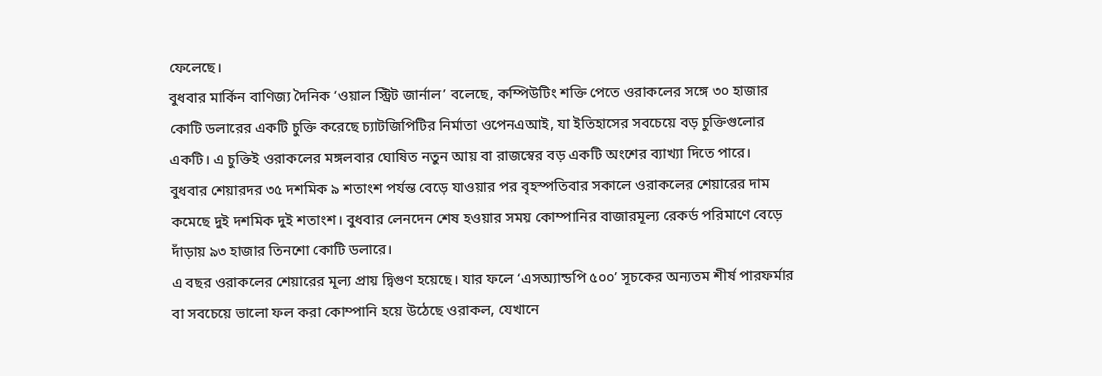ফেলেছে।
বুধবার মার্কিন বাণিজ্য দৈনিক ‘ওয়াল স্ট্রিট জার্নাল’ বলেছে, কম্পিউটিং শক্তি পেতে ওরাকলের সঙ্গে ৩০ হাজার কোটি ডলারের একটি চুক্তি করেছে চ্যাটজিপিটির নির্মাতা ওপেনএআই, যা ইতিহাসের সবচেয়ে বড় চুক্তিগুলোর একটি। এ চুক্তিই ওরাকলের মঙ্গলবার ঘোষিত নতুন আয় বা রাজস্বের বড় একটি অংশের ব্যাখ্যা দিতে পারে।
বুধবার শেয়ারদর ৩৫ দশমিক ৯ শতাংশ পর্যন্ত বেড়ে যাওয়ার পর বৃহস্পতিবার সকালে ওরাকলের শেয়ারের দাম কমেছে দুই দশমিক দুই শতাংশ। বুধবার লেনদেন শেষ হওয়ার সময় কোম্পানির বাজারমূল্য রেকর্ড পরিমাণে বেড়ে দাঁড়ায় ৯৩ হাজার তিনশো কোটি ডলারে।
এ বছর ওরাকলের শেয়ারের মূল্য প্রায় দ্বিগুণ হয়েছে। যার ফলে ‘এসঅ্যান্ডপি ৫০০’ সূচকের অন্যতম শীর্ষ পারফর্মার বা সবচেয়ে ভালো ফল করা কোম্পানি হয়ে উঠেছে ওরাকল, যেখানে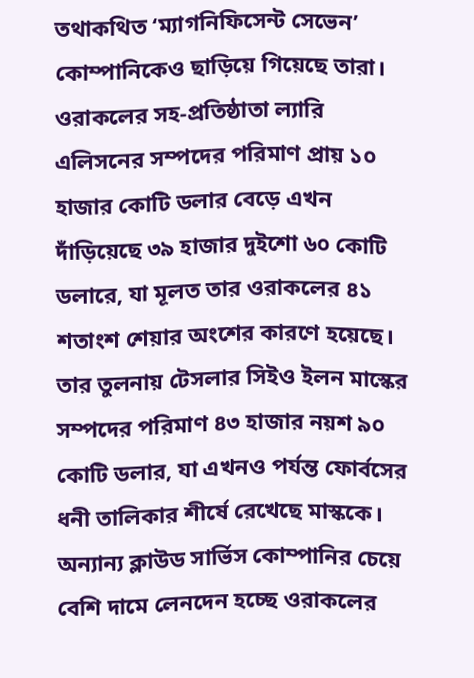তথাকথিত ‘ম্যাগনিফিসেন্ট সেভেন’ কোম্পানিকেও ছাড়িয়ে গিয়েছে তারা।
ওরাকলের সহ-প্রতিষ্ঠাতা ল্যারি এলিসনের সম্পদের পরিমাণ প্রায় ১০ হাজার কোটি ডলার বেড়ে এখন দাঁড়িয়েছে ৩৯ হাজার দুইশো ৬০ কোটি ডলারে, যা মূলত তার ওরাকলের ৪১ শতাংশ শেয়ার অংশের কারণে হয়েছে। তার তুলনায় টেসলার সিইও ইলন মাস্কের সম্পদের পরিমাণ ৪৩ হাজার নয়শ ৯০ কোটি ডলার, যা এখনও পর্যন্ত ফোর্বসের ধনী তালিকার শীর্ষে রেখেছে মাস্ককে।
অন্যান্য ক্লাউড সার্ভিস কোম্পানির চেয়ে বেশি দামে লেনদেন হচ্ছে ওরাকলের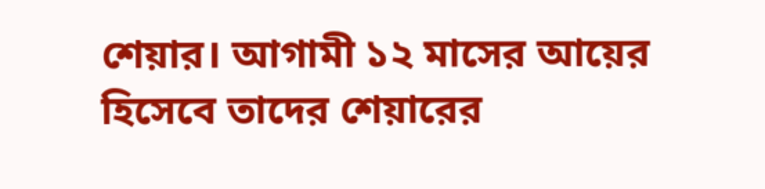শেয়ার। আগামী ১২ মাসের আয়ের হিসেবে তাদের শেয়ারের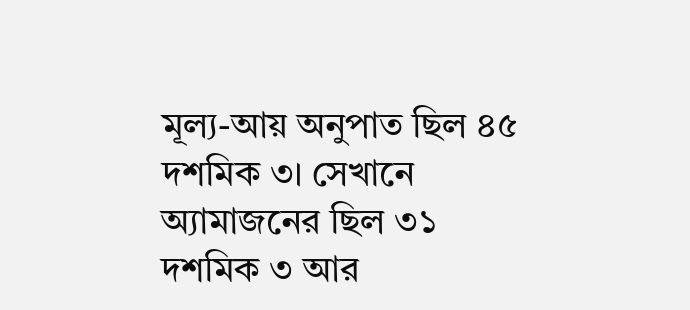মূল্য-আয় অনুপাত ছিল ৪৫ দশমিক ৩। সেখানে অ্যামাজনের ছিল ৩১ দশমিক ৩ আর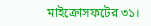মাইক্রোসফটের ৩১।